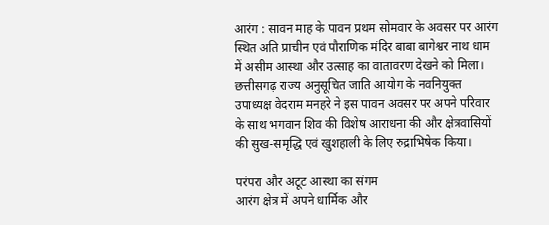आरंग : सावन माह के पावन प्रथम सोमवार के अवसर पर आरंग स्थित अति प्राचीन एवं पौराणिक मंदिर बाबा बागेश्वर नाथ धाम में असीम आस्था और उत्साह का वातावरण देखने को मिला। छत्तीसगढ़ राज्य अनुसूचित जाति आयोग के नवनियुक्त उपाध्यक्ष वेदराम मनहरे ने इस पावन अवसर पर अपने परिवार के साथ भगवान शिव की विशेष आराधना की और क्षेत्रवासियों की सुख-समृद्धि एवं खुशहाली के लिए रुद्राभिषेक किया।

परंपरा और अटूट आस्था का संगम
आरंग क्षेत्र में अपने धार्मिक और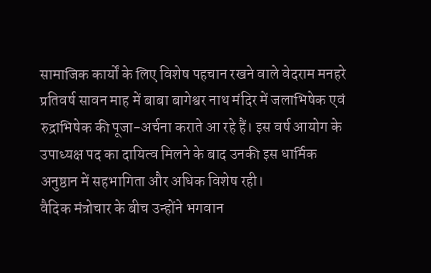सामाजिक कार्यों के लिए विशेष पहचान रखने वाले वेदराम मनहरे प्रतिवर्ष सावन माह में बाबा बागेश्वर नाथ मंदिर में जलाभिषेक एवं रुद्राभिषेक की पूजा-अर्चना कराते आ रहे हैं। इस वर्ष आयोग के उपाध्यक्ष पद का दायित्व मिलने के बाद उनकी इस धार्मिक अनुष्ठान में सहभागिता और अधिक विशेष रही।
वैदिक मंत्रोचार के बीच उन्होंने भगवान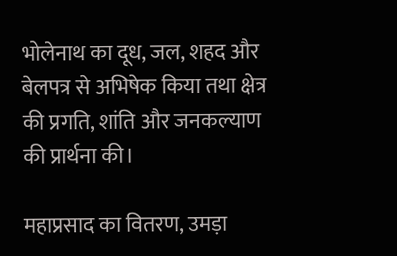भोलेनाथ का दूध, जल, शहद और बेलपत्र से अभिषेक किया तथा क्षेत्र की प्रगति, शांति और जनकल्याण की प्रार्थना की।

महाप्रसाद का वितरण, उमड़ा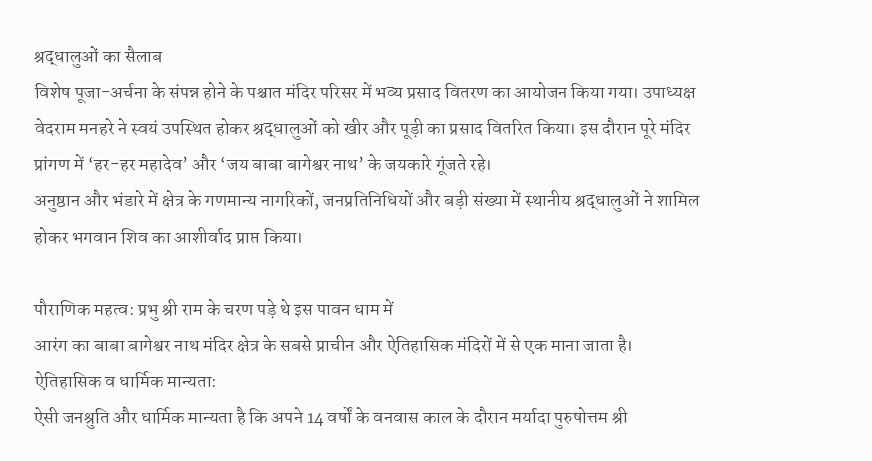श्रद्धालुओं का सैलाब
विशेष पूजा-अर्चना के संपन्न होने के पश्चात मंदिर परिसर में भव्य प्रसाद वितरण का आयोजन किया गया। उपाध्यक्ष वेदराम मनहरे ने स्वयं उपस्थित होकर श्रद्धालुओं को खीर और पूड़ी का प्रसाद वितरित किया। इस दौरान पूरे मंदिर प्रांगण में ‘हर-हर महादेव’ और ‘जय बाबा बागेश्वर नाथ’ के जयकारे गूंजते रहे।
अनुष्ठान और भंडारे में क्षेत्र के गणमान्य नागरिकों, जनप्रतिनिधियों और बड़ी संख्या में स्थानीय श्रद्धालुओं ने शामिल होकर भगवान शिव का आशीर्वाद प्राप्त किया।

पौराणिक महत्व: प्रभु श्री राम के चरण पड़े थे इस पावन धाम में
आरंग का बाबा बागेश्वर नाथ मंदिर क्षेत्र के सबसे प्राचीन और ऐतिहासिक मंदिरों में से एक माना जाता है।
ऐतिहासिक व धार्मिक मान्यता:
ऐसी जनश्रुति और धार्मिक मान्यता है कि अपने 14 वर्षों के वनवास काल के दौरान मर्यादा पुरुषोत्तम श्री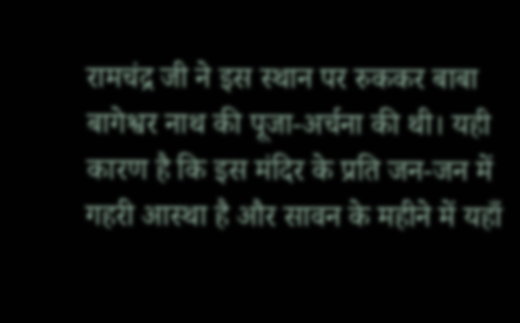रामचंद्र जी ने इस स्थान पर रुककर बाबा बागेश्वर नाथ की पूजा-अर्चना की थी। यही कारण है कि इस मंदिर के प्रति जन-जन में गहरी आस्था है और सावन के महीने में यहाँ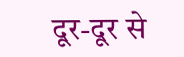दूर-दूर से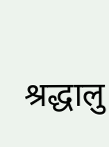श्रद्धालु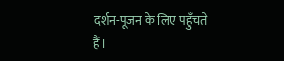दर्शन-पूजन के लिए पहुँचते हैं।